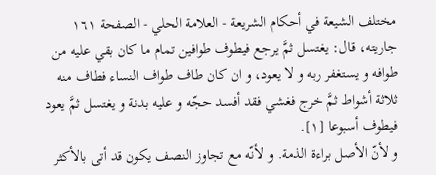مختلف الشيعة في أحكام الشريعة - العلامة الحلي - الصفحة ١٦١
جاريته، قال: يغتسل ثمَّ يرجع فيطوف طوافين تمام ما كان بقي عليه من طوافه و يستغفر ربه و لا يعود، و ان كان طاف طواف النساء فطاف منه ثلاثة أشواط ثمَّ خرج فغشي فقد أفسد حجّه و عليه بدنة و يغتسل ثمَّ يعود فيطوف أسبوعا [١].
و لأنّ الأصل براءة الذمة. و لأنّه مع تجاوز النصف يكون قد أتى بالأكثر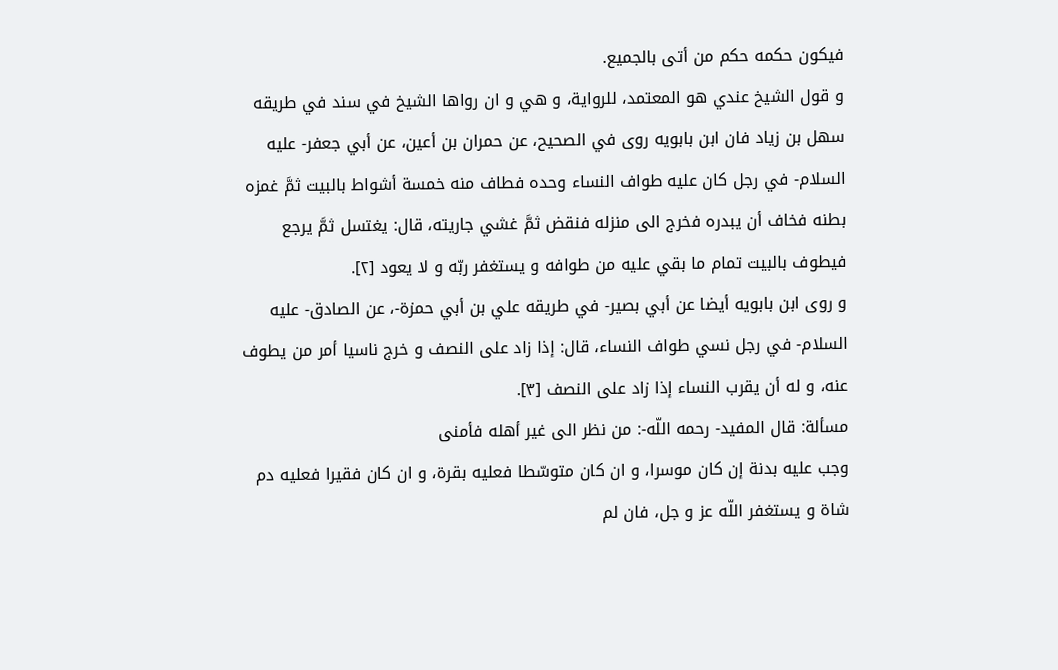فيكون حكمه حكم من أتى بالجميع.
و قول الشيخ عندي هو المعتمد، للرواية، و هي و ان رواها الشيخ في سند في طريقه سهل بن زياد فان ابن بابويه روى في الصحيح، عن حمران بن أعين، عن أبي جعفر- عليه السلام- في رجل كان عليه طواف النساء وحده فطاف منه خمسة أشواط بالبيت ثمَّ غمزه بطنه فخاف أن يبدره فخرج الى منزله فنقض ثمَّ غشي جاريته، قال: يغتسل ثمَّ يرجع فيطوف بالبيت تمام ما بقي عليه من طوافه و يستغفر ربّه و لا يعود [٢].
و روى ابن بابويه أيضا عن أبي بصير- في طريقه علي بن أبي حمزة-، عن الصادق- عليه السلام- في رجل نسي طواف النساء، قال: إذا زاد على النصف و خرج ناسيا أمر من يطوف عنه، و له أن يقرب النساء إذا زاد على النصف [٣].
مسألة: قال المفيد- رحمه اللّه-: من نظر الى غير أهله فأمنى
وجب عليه بدنة إن كان موسرا، و ان كان متوسّطا فعليه بقرة، و ان كان فقيرا فعليه دم شاة و يستغفر اللّه عز و جل، فان لم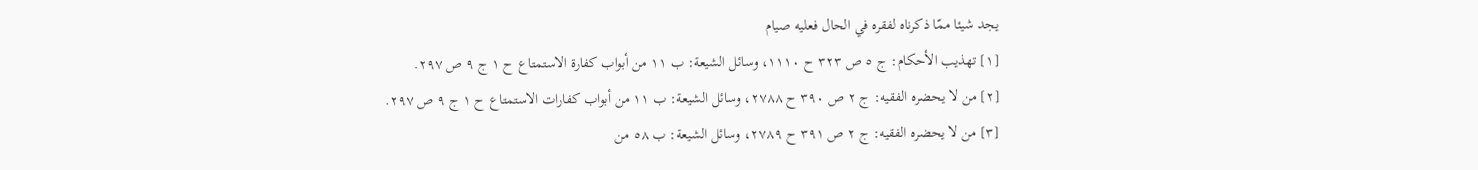يجد شيئا ممّا ذكرناه لفقره في الحال فعليه صيام
[١] تهذيب الأحكام: ج ٥ ص ٣٢٣ ح ١١١٠، وسائل الشيعة: ب ١١ من أبواب كفارة الاستمتاع ح ١ ج ٩ ص ٢٩٧.
[٢] من لا يحضره الفقيه: ج ٢ ص ٣٩٠ ح ٢٧٨٨، وسائل الشيعة: ب ١١ من أبواب كفارات الاستمتاع ح ١ ج ٩ ص ٢٩٧.
[٣] من لا يحضره الفقيه: ج ٢ ص ٣٩١ ح ٢٧٨٩، وسائل الشيعة: ب ٥٨ من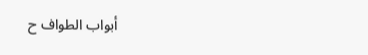أبواب الطواف ح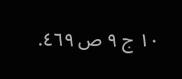١٠ ج ٩ ص ٤٦٩.